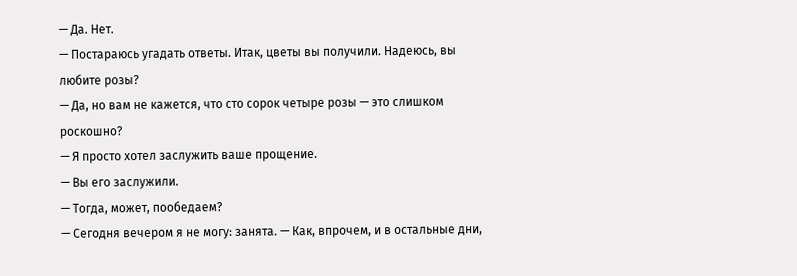— Да. Нет.
— Постараюсь угадать ответы. Итак, цветы вы получили. Надеюсь, вы любите розы?
— Да, но вам не кажется, что сто сорок четыре розы — это слишком роскошно?
— Я просто хотел заслужить ваше прощение.
— Вы его заслужили.
— Тогда, может, пообедаем?
— Сегодня вечером я не могу: занята. — Как, впрочем, и в остальные дни,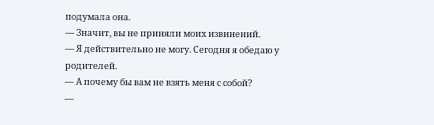подумала она.
— Значит, вы не приняли моих извинений.
— Я действительно не могу. Сегодня я обедаю у родителей.
— А почему бы вам не взять меня с собой?
—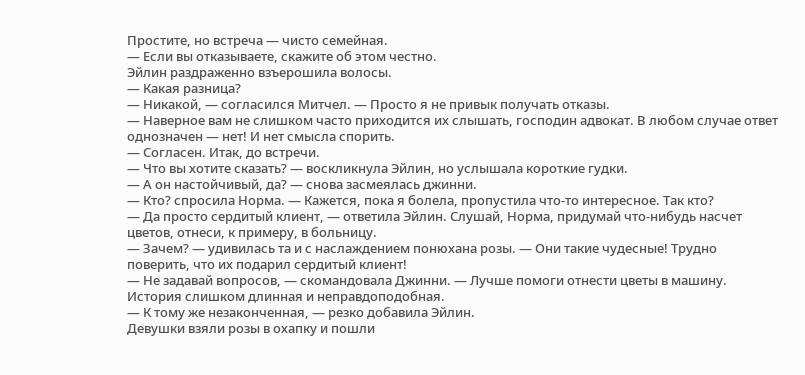Простите, но встреча — чисто семейная.
— Если вы отказываете, скажите об этом честно.
Эйлин раздраженно взъерошила волосы.
— Какая разница?
— Никакой, — согласился Митчел. — Просто я не привык получать отказы.
— Наверное вам не слишком часто приходится их слышать, господин адвокат. В любом случае ответ однозначен — нет! И нет смысла спорить.
— Согласен. Итак, до встречи.
— Что вы хотите сказать? — воскликнула Эйлин, но услышала короткие гудки.
— А он настойчивый, да? — снова засмеялась джинни.
— Кто? спросила Норма. — Кажется, пока я болела, пропустила что-то интересное. Так кто?
— Да просто сердитый клиент, — ответила Эйлин. Слушай, Норма, придумай что-нибудь насчет цветов, отнеси, к примеру, в больницу.
— Зачем? — удивилась та и с наслаждением понюхана розы. — Они такие чудесные! Трудно поверить, что их подарил сердитый клиент!
— Не задавай вопросов, — скомандовала Джинни. — Лучше помоги отнести цветы в машину. История слишком длинная и неправдоподобная.
— К тому же незаконченная, — резко добавила Эйлин.
Девушки взяли розы в охапку и пошли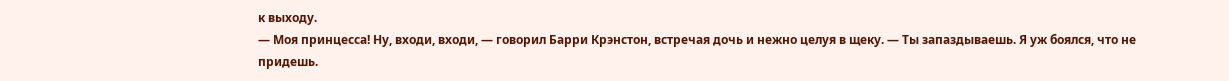к выходу.
— Моя принцесса! Ну, входи, входи, — говорил Барри Крэнстон, встречая дочь и нежно целуя в щеку. — Ты запаздываешь. Я уж боялся, что не придешь.